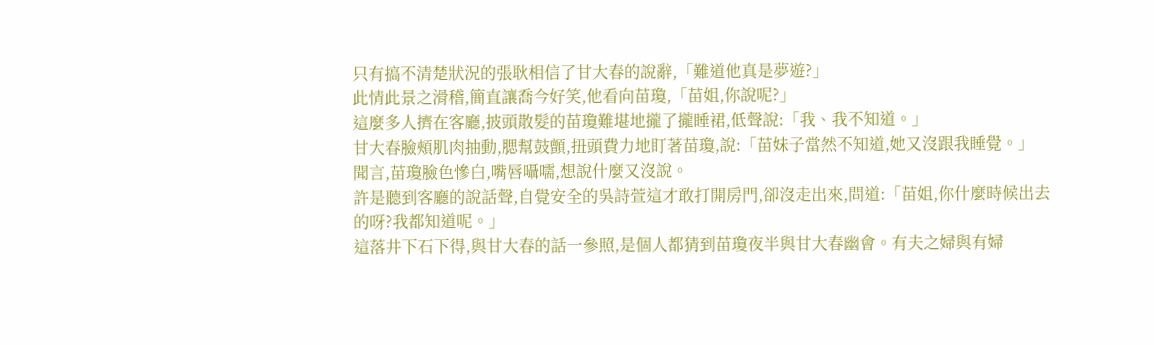只有搞不清楚狀況的張耿相信了甘大春的說辭,「難道他真是夢遊?」
此情此景之滑稽,簡直讓喬今好笑,他看向苗瓊,「苗姐,你說呢?」
這麼多人擠在客廳,披頭散髮的苗瓊難堪地攏了攏睡裙,低聲說:「我、我不知道。」
甘大春臉頰肌肉抽動,腮幫鼓顫,扭頭費力地盯著苗瓊,說:「苗妹子當然不知道,她又沒跟我睡覺。」
聞言,苗瓊臉色慘白,嘴唇囁嚅,想說什麼又沒說。
許是聽到客廳的說話聲,自覺安全的吳詩萱這才敢打開房門,卻沒走出來,問道:「苗姐,你什麼時候出去的呀?我都知道呢。」
這落井下石下得,與甘大春的話一參照,是個人都猜到苗瓊夜半與甘大春幽會。有夫之婦與有婦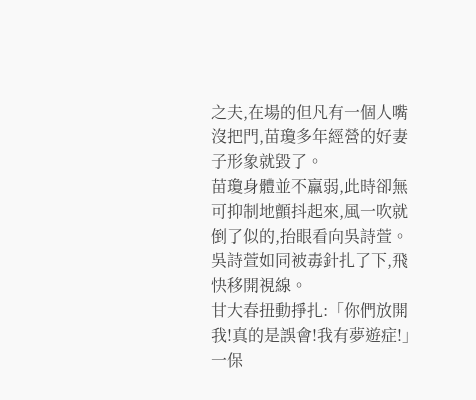之夫,在場的但凡有一個人嘴沒把門,苗瓊多年經營的好妻子形象就毀了。
苗瓊身體並不羸弱,此時卻無可抑制地顫抖起來,風一吹就倒了似的,抬眼看向吳詩萱。吳詩萱如同被毒針扎了下,飛快移開視線。
甘大春扭動掙扎:「你們放開我!真的是誤會!我有夢遊症!」
一保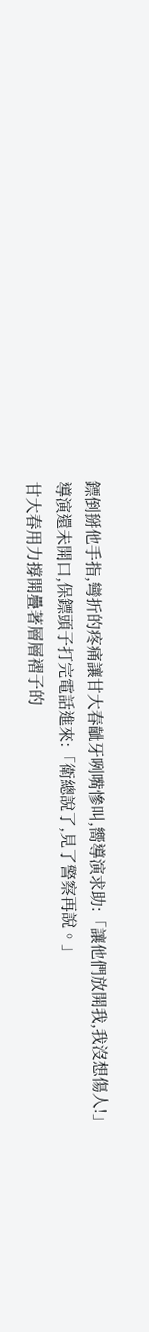鏢倒掰他手指,彎折的疼痛讓甘大春齜牙咧嘴慘叫,嚮導演求助:「讓他們放開我,我沒想傷人!」
導演還未開口,保鏢頭子打完電話進來:「衛總說了,見了警察再說。」
甘大春用力撐開疊著層層褶子的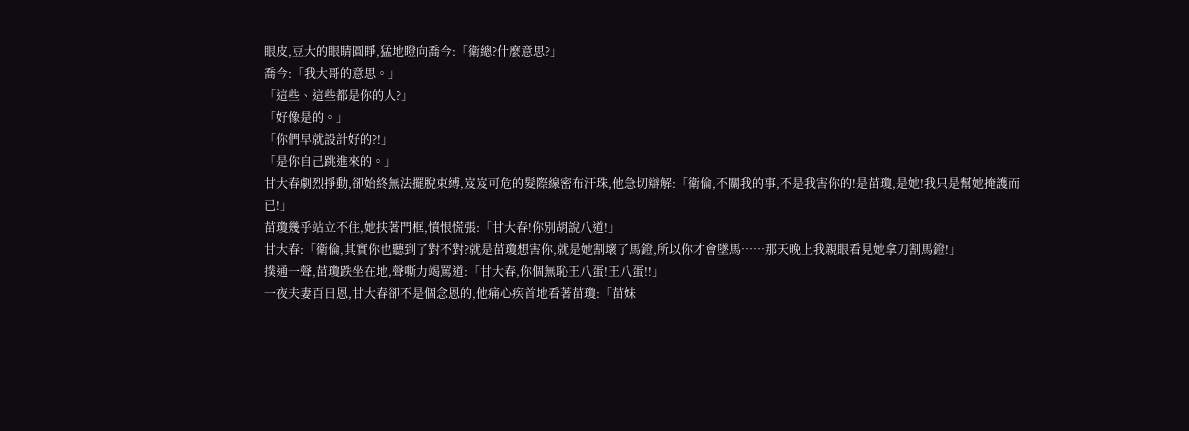眼皮,豆大的眼睛圓睜,猛地瞪向喬今:「衛總?什麼意思?」
喬今:「我大哥的意思。」
「這些、這些都是你的人?」
「好像是的。」
「你們早就設計好的?!」
「是你自己跳進來的。」
甘大春劇烈掙動,卻始終無法擺脫束縛,岌岌可危的髮際線密布汗珠,他急切辯解:「衛倫,不關我的事,不是我害你的!是苗瓊,是她!我只是幫她掩護而已!」
苗瓊幾乎站立不住,她扶著門框,憤恨慌張:「甘大春!你別胡說八道!」
甘大春:「衛倫,其實你也聽到了對不對?就是苗瓊想害你,就是她割壞了馬鐙,所以你才會墜馬……那天晚上我親眼看見她拿刀割馬鐙!」
撲通一聲,苗瓊跌坐在地,聲嘶力竭罵道:「甘大春,你個無恥王八蛋!王八蛋!!」
一夜夫妻百日恩,甘大春卻不是個念恩的,他痛心疾首地看著苗瓊:「苗妹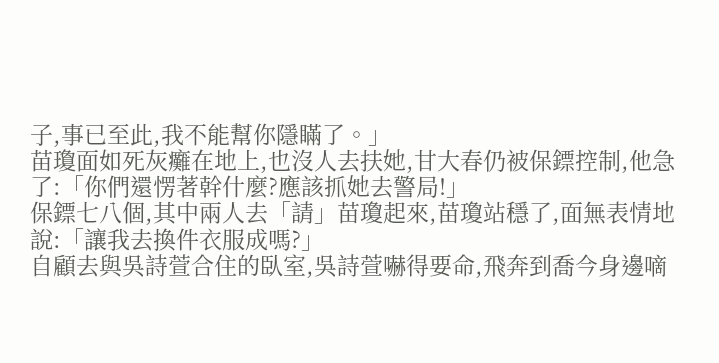子,事已至此,我不能幫你隱瞞了。」
苗瓊面如死灰癱在地上,也沒人去扶她,甘大春仍被保鏢控制,他急了:「你們還愣著幹什麼?應該抓她去警局!」
保鏢七八個,其中兩人去「請」苗瓊起來,苗瓊站穩了,面無表情地說:「讓我去換件衣服成嗎?」
自顧去與吳詩萱合住的臥室,吳詩萱嚇得要命,飛奔到喬今身邊嘀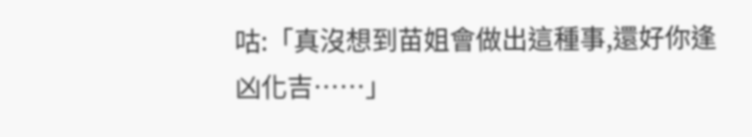咕:「真沒想到苗姐會做出這種事,還好你逢凶化吉……」